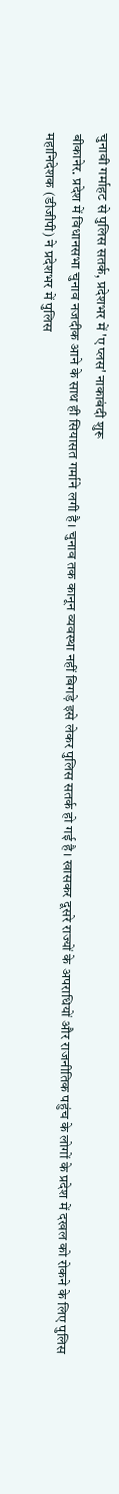चुनावी गर्माहट से पुलिस सतर्क, प्रदेशभर में 'ए प्लस' नाकाबंदी शुरू
बीकानेर. प्रदेश में विधानसभा चुनाव नजदीक आने के साथ ही सियासत गर्माने लगी है। चुनाव तक कानून व्यवस्था नहीं बिगड़े इसे लेकर पुलिस सतर्क हो गई है। खासकर दूसरे राज्यों के अपराधियों और राजनीतिक पहुंच के लोगों के प्रदेश में दखल को रोकने के लिए पुलिस महानिदेशक (डीजीपी) ने प्रदेशभर में पुलिस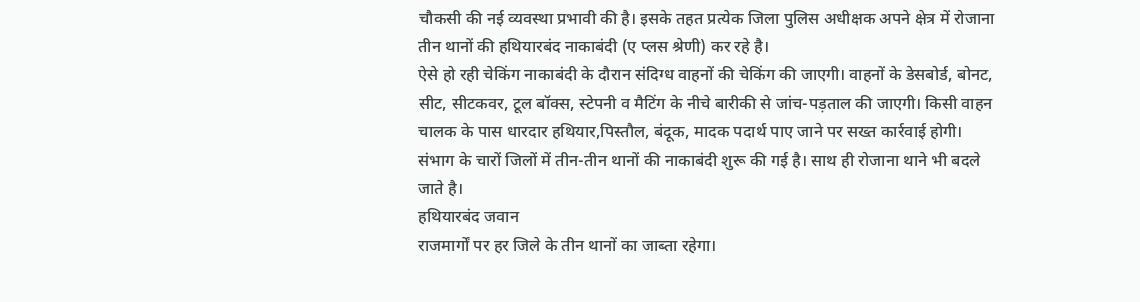चौकसी की नई व्यवस्था प्रभावी की है। इसके तहत प्रत्येक जिला पुलिस अधीक्षक अपने क्षेत्र में रोजाना तीन थानों की हथियारबंद नाकाबंदी (ए प्लस श्रेणी) कर रहे है।
ऐसे हो रही चेकिंग नाकाबंदी के दौरान संदिग्ध वाहनों की चेकिंग की जाएगी। वाहनों के डेसबोर्ड, बोनट, सीट, सीटकवर, टूल बॉक्स, स्टेपनी व मैटिंग के नीचे बारीकी से जांच-पड़ताल की जाएगी। किसी वाहन चालक के पास धारदार हथियार,पिस्तौल, बंदूक, मादक पदार्थ पाए जाने पर सख्त कार्रवाई होगी। संभाग के चारों जिलों में तीन-तीन थानों की नाकाबंदी शुरू की गई है। साथ ही रोजाना थाने भी बदले जाते है।
हथियारबंद जवान
राजमार्गों पर हर जिले के तीन थानों का जाब्ता रहेगा।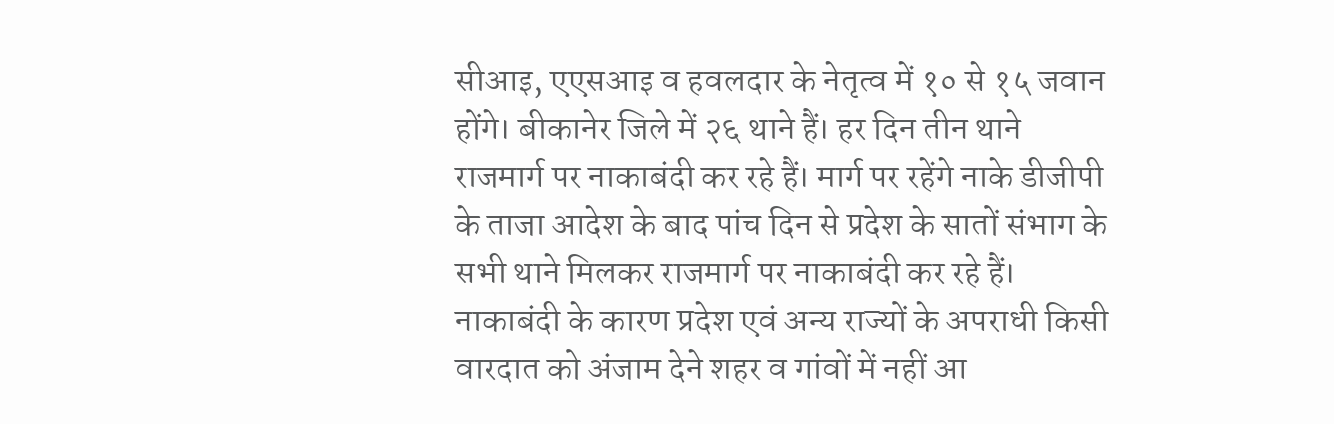सीआइ, एएसआइ व हवलदार के नेतृत्व में १० से १५ जवान होंगे। बीकानेर जिले में २६ थाने हैं। हर दिन तीन थाने राजमार्ग पर नाकाबंदी कर रहे हैं। मार्ग पर रहेंगे नाके डीजीपी के ताजा आदेश के बाद पांच दिन से प्रदेश के सातों संभाग के सभी थाने मिलकर राजमार्ग पर नाकाबंदी कर रहे हैं। नाकाबंदी के कारण प्रदेश एवं अन्य राज्यों के अपराधी किसी वारदात को अंजाम देने शहर व गांवों में नहीं आ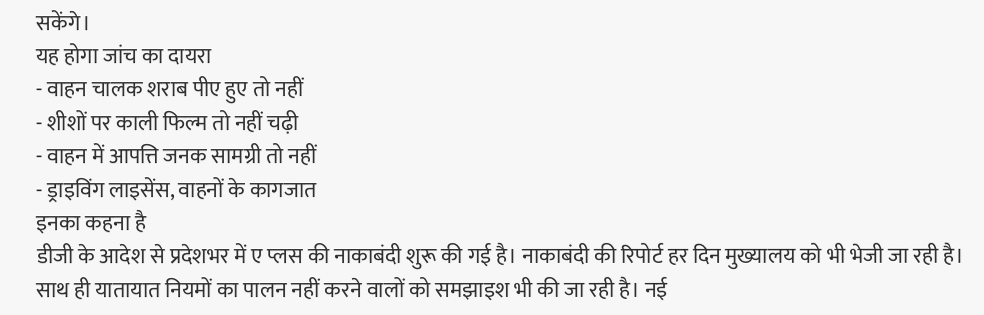सकेंगे।
यह होगा जांच का दायरा
- वाहन चालक शराब पीए हुए तो नहीं
- शीशों पर काली फिल्म तो नहीं चढ़ी
- वाहन में आपत्ति जनक सामग्री तो नहीं
- ड्राइविंग लाइसेंस, वाहनों के कागजात
इनका कहना है
डीजी के आदेश से प्रदेशभर में ए प्लस की नाकाबंदी शुरू की गई है। नाकाबंदी की रिपोर्ट हर दिन मुख्यालय को भी भेजी जा रही है। साथ ही यातायात नियमों का पालन नहीं करने वालों को समझाइश भी की जा रही है। नई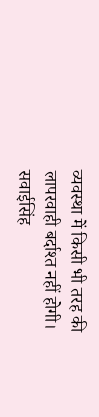व्यवस्था में किसी भी तरह की लापरवाही बर्दाश्त नहीं होगी।
सवाईसिंह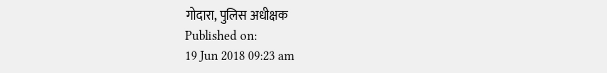गोदारा, पुलिस अधीक्षक
Published on:
19 Jun 2018 09:23 am